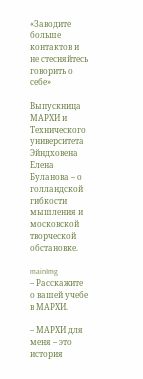«Заводите больше контактов и не стесняйтесь говорить о себе»

Выпускница МАРХИ и Технического университета Эйндховена Елена Буланова – о голландской гибкости мышления и московской творческой обстановке.

mainImg
– Расскажите о вашей учебе в МАРХИ.

– МАРХИ для меня – это история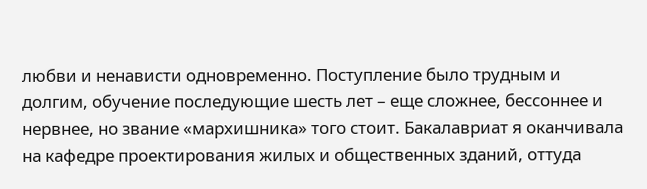любви и ненависти одновременно. Поступление было трудным и долгим, обучение последующие шесть лет – еще сложнее, бессоннее и нервнее, но звание «мархишника» того стоит. Бакалавриат я оканчивала на кафедре проектирования жилых и общественных зданий, оттуда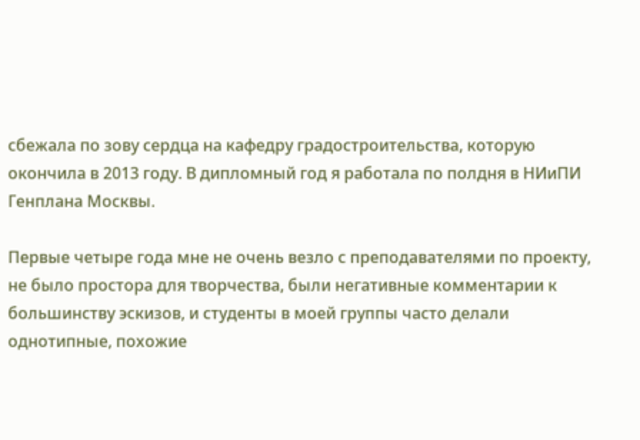сбежала по зову сердца на кафедру градостроительства, которую окончила в 2013 году. В дипломный год я работала по полдня в НИиПИ Генплана Москвы.

Первые четыре года мне не очень везло с преподавателями по проекту, не было простора для творчества, были негативные комментарии к большинству эскизов, и студенты в моей группы часто делали однотипные, похожие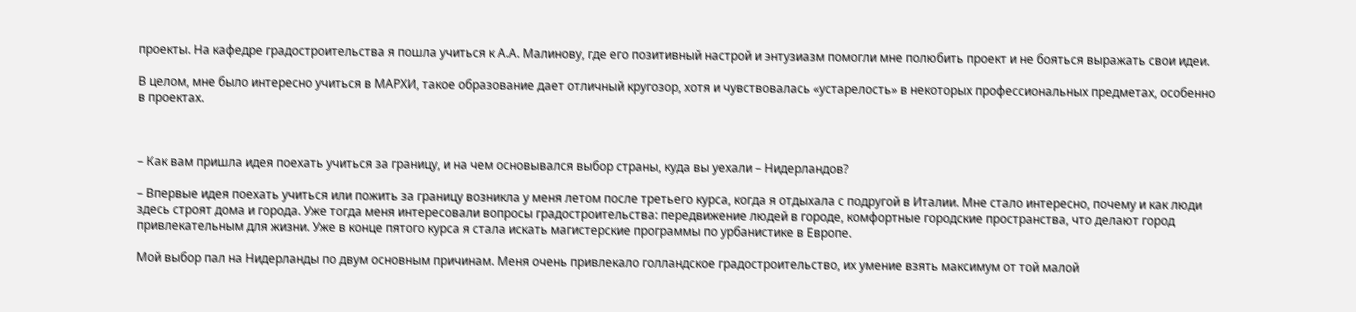проекты. На кафедре градостроительства я пошла учиться к А.А. Малинову, где его позитивный настрой и энтузиазм помогли мне полюбить проект и не бояться выражать свои идеи.

В целом, мне было интересно учиться в МАРХИ, такое образование дает отличный кругозор, хотя и чувствовалась «устарелость» в некоторых профессиональных предметах, особенно в проектах.



– Как вам пришла идея поехать учиться за границу, и на чем основывался выбор страны, куда вы уехали – Нидерландов?

– Впервые идея поехать учиться или пожить за границу возникла у меня летом после третьего курса, когда я отдыхала с подругой в Италии. Мне стало интересно, почему и как люди здесь строят дома и города. Уже тогда меня интересовали вопросы градостроительства: передвижение людей в городе, комфортные городские пространства, что делают город привлекательным для жизни. Уже в конце пятого курса я стала искать магистерские программы по урбанистике в Европе.

Мой выбор пал на Нидерланды по двум основным причинам. Меня очень привлекало голландское градостроительство, их умение взять максимум от той малой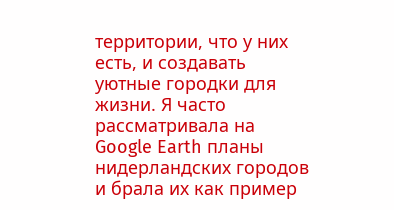территории, что у них есть, и создавать уютные городки для жизни. Я часто рассматривала на Google Earth планы нидерландских городов и брала их как пример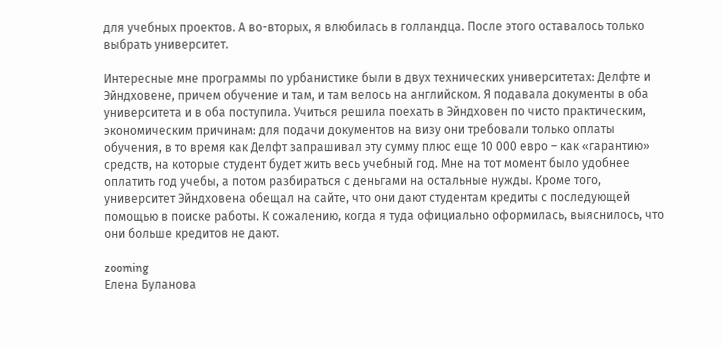для учебных проектов. А во-вторых, я влюбилась в голландца. После этого оставалось только выбрать университет.

Интересные мне программы по урбанистике были в двух технических университетах: Делфте и Эйндховене, причем обучение и там, и там велось на английском. Я подавала документы в оба университета и в оба поступила. Учиться решила поехать в Эйндховен по чисто практическим, экономическим причинам: для подачи документов на визу они требовали только оплаты обучения, в то время как Делфт запрашивал эту сумму плюс еще 10 000 евро – как «гарантию» средств, на которые студент будет жить весь учебный год. Мне на тот момент было удобнее оплатить год учебы, а потом разбираться с деньгами на остальные нужды. Кроме того, университет Эйндховена обещал на сайте, что они дают студентам кредиты с последующей помощью в поиске работы. К сожалению, когда я туда официально оформилась, выяснилось, что они больше кредитов не дают.

zooming
Елена Буланова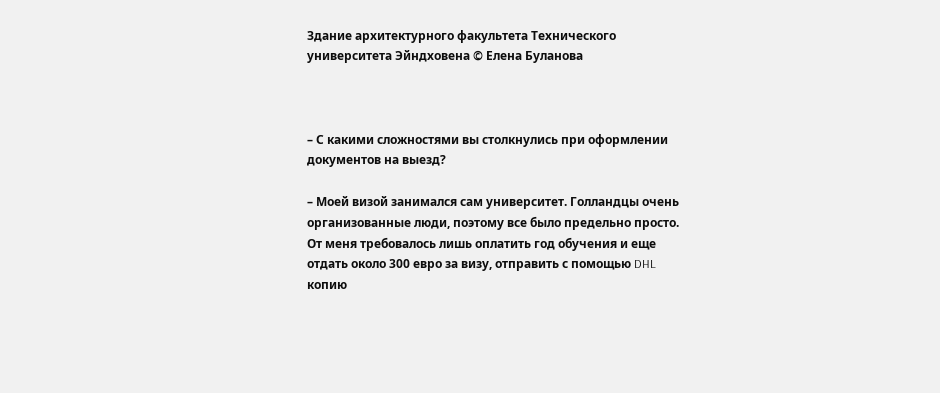Здание архитектурного факультета Технического университета Эйндховена © Елена Буланова



– С какими сложностями вы столкнулись при оформлении документов на выезд?

– Моей визой занимался сам университет. Голландцы очень организованные люди, поэтому все было предельно просто. От меня требовалось лишь оплатить год обучения и еще отдать около 300 евро за визу, отправить с помощью DHL копию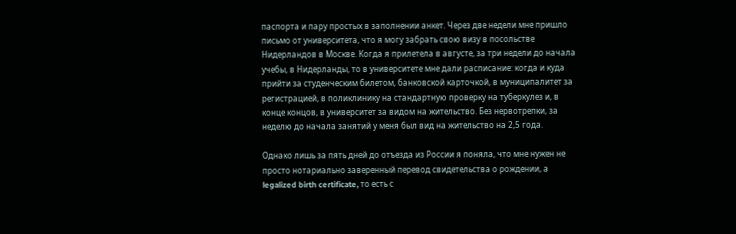паспорта и пару простых в заполнении анкет. Через две недели мне пришло письмо от университета, что я могу забрать свою визу в посольстве Нидерландов в Москве. Когда я прилетела в августе, за три недели до начала учебы, в Нидерланды, то в университете мне дали расписание: когда и куда прийти за студенческим билетом, банковской карточкой, в муниципалитет за регистрацией, в поликлинику на стандартную проверку на туберкулез и, в конце концов, в университет за видом на жительство. Без нервотрепки, за неделю до начала занятий у меня был вид на жительство на 2,5 года.

Однако лишь за пять дней до отъезда из России я поняла, что мне нужен не просто нотариально заверенный перевод свидетельства о рождении, а legalized birth certificate, то есть с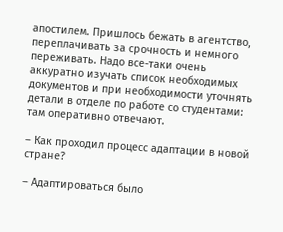апостилем. Пришлось бежать в агентство, переплачивать за срочность и немного переживать. Надо все-таки очень аккуратно изучать список необходимых документов и при необходимости уточнять детали в отделе по работе со студентами: там оперативно отвечают.

– Как проходил процесс адаптации в новой стране?

– Адаптироваться было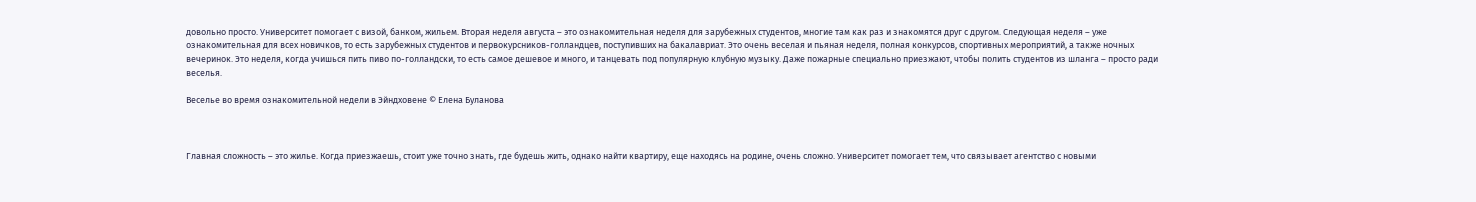довольно просто. Университет помогает с визой, банком, жильем. Вторая неделя августа – это ознакомительная неделя для зарубежных студентов, многие там как раз и знакомятся друг с другом. Следующая неделя – уже ознакомительная для всех новичков, то есть зарубежных студентов и первокурсников-голландцев, поступивших на бакалавриат. Это очень веселая и пьяная неделя, полная конкурсов, спортивных мероприятий, а также ночных вечеринок. Это неделя, когда учишься пить пиво по-голландски, то есть самое дешевое и много, и танцевать под популярную клубную музыку. Даже пожарные специально приезжают, чтобы полить студентов из шланга – просто ради веселья.

Веселье во время ознакомительной недели в Эйндховене © Елена Буланова



Главная сложность – это жилье. Когда приезжаешь, стоит уже точно знать, где будешь жить, однако найти квартиру, еще находясь на родине, очень сложно. Университет помогает тем, что связывает агентство с новыми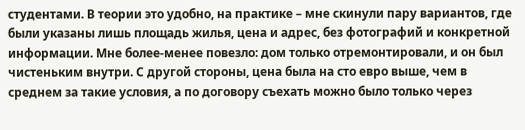студентами. В теории это удобно, на практике – мне скинули пару вариантов, где были указаны лишь площадь жилья, цена и адрес, без фотографий и конкретной информации. Мне более-менее повезло: дом только отремонтировали, и он был чистеньким внутри. С другой стороны, цена была на сто евро выше, чем в среднем за такие условия, а по договору съехать можно было только через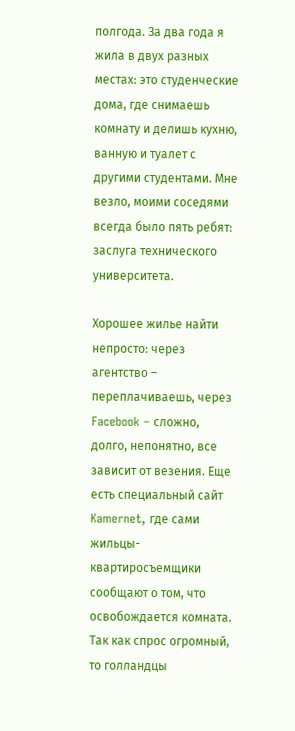полгода. За два года я жила в двух разных местах: это студенческие дома, где снимаешь комнату и делишь кухню, ванную и туалет с другими студентами. Мне везло, моими соседями всегда было пять ребят: заслуга технического университета.

Хорошее жилье найти непросто: через агентство – переплачиваешь, через Facebook – сложно, долго, непонятно, все зависит от везения. Еще есть специальный сайт Kamernet, где сами жильцы-квартиросъемщики сообщают о том, что освобождается комната. Так как спрос огромный, то голландцы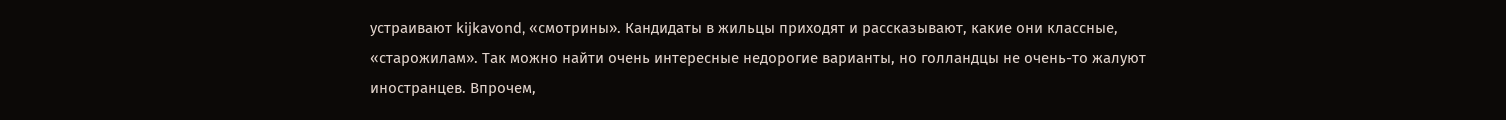устраивают kijkavond, «смотрины». Кандидаты в жильцы приходят и рассказывают, какие они классные, «старожилам». Так можно найти очень интересные недорогие варианты, но голландцы не очень-то жалуют иностранцев. Впрочем,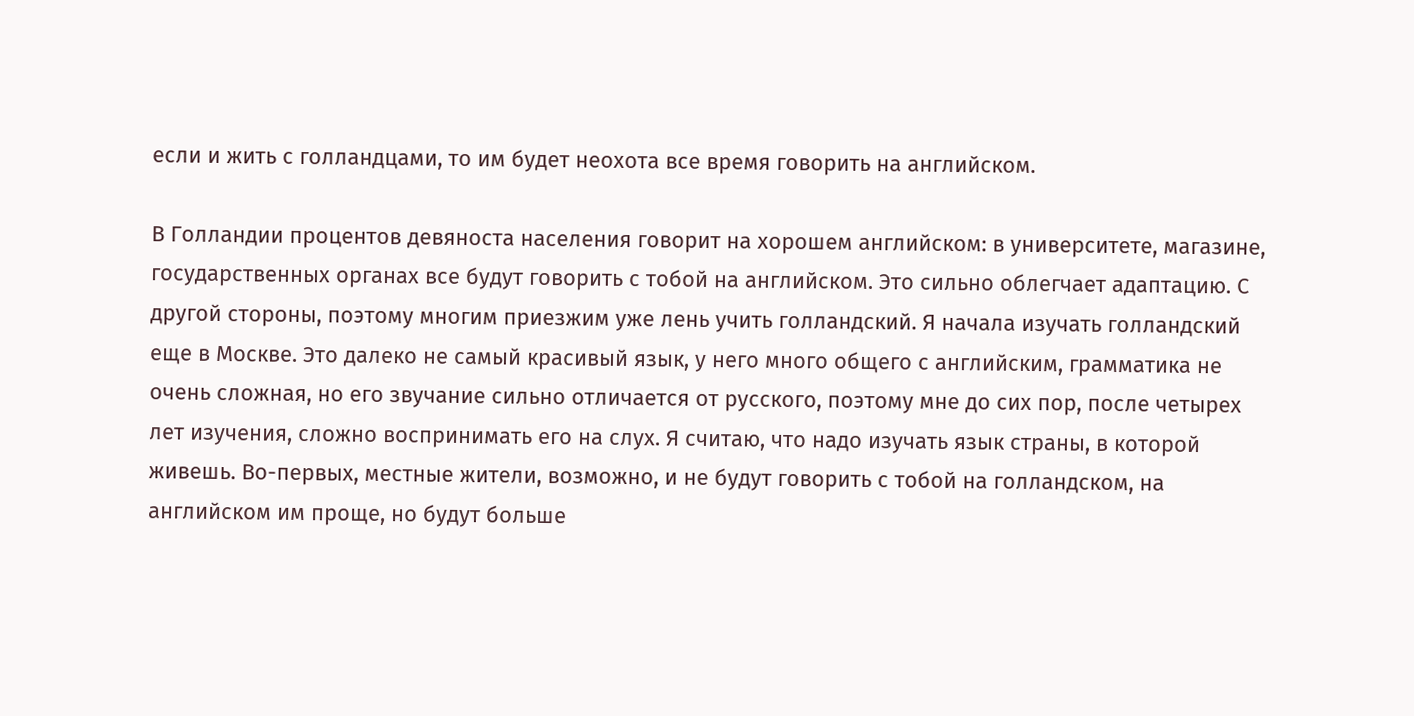если и жить с голландцами, то им будет неохота все время говорить на английском.

В Голландии процентов девяноста населения говорит на хорошем английском: в университете, магазине, государственных органах все будут говорить с тобой на английском. Это сильно облегчает адаптацию. С другой стороны, поэтому многим приезжим уже лень учить голландский. Я начала изучать голландский еще в Москве. Это далеко не самый красивый язык, у него много общего с английским, грамматика не очень сложная, но его звучание сильно отличается от русского, поэтому мне до сих пор, после четырех лет изучения, сложно воспринимать его на слух. Я считаю, что надо изучать язык страны, в которой живешь. Во-первых, местные жители, возможно, и не будут говорить с тобой на голландском, на английском им проще, но будут больше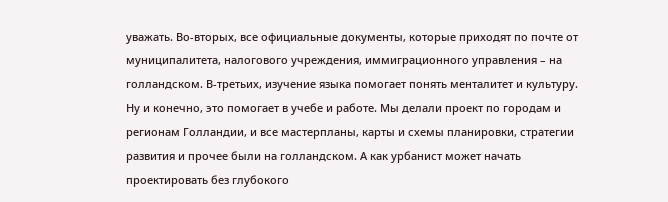уважать. Во-вторых, все официальные документы, которые приходят по почте от муниципалитета, налогового учреждения, иммиграционного управления – на голландском. В-третьих, изучение языка помогает понять менталитет и культуру. Ну и конечно, это помогает в учебе и работе. Мы делали проект по городам и регионам Голландии, и все мастерпланы, карты и схемы планировки, стратегии развития и прочее были на голландском. А как урбанист может начать проектировать без глубокого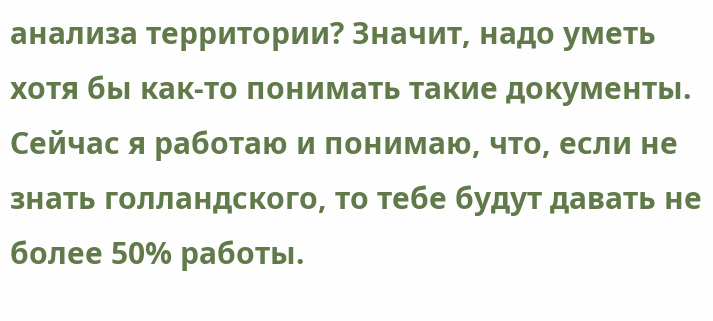анализа территории? Значит, надо уметь хотя бы как-то понимать такие документы. Сейчас я работаю и понимаю, что, если не знать голландского, то тебе будут давать не более 50% работы.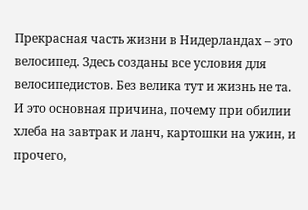Прекрасная часть жизни в Нидерландах – это велосипед. Здесь созданы все условия для велосипедистов. Без велика тут и жизнь не та. И это основная причина, почему при обилии хлеба на завтрак и ланч, картошки на ужин, и прочего,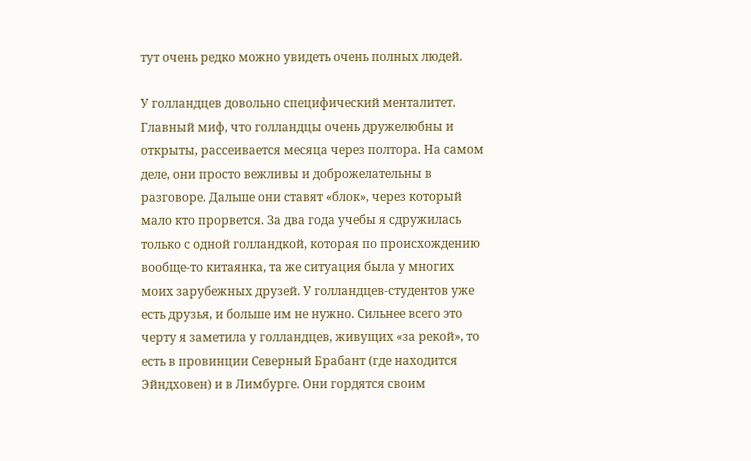тут очень редко можно увидеть очень полных людей.

У голландцев довольно специфический менталитет. Главный миф, что голландцы очень дружелюбны и открыты, рассеивается месяца через полтора. На самом деле, они просто вежливы и доброжелательны в разговоре. Дальше они ставят «блок», через который мало кто прорвется. За два года учебы я сдружилась только с одной голландкой, которая по происхождению вообще-то китаянка, та же ситуация была у многих моих зарубежных друзей. У голландцев-студентов уже есть друзья, и больше им не нужно. Сильнее всего это черту я заметила у голландцев, живущих «за рекой», то есть в провинции Северный Брабант (где находится Эйндховен) и в Лимбурге. Они гордятся своим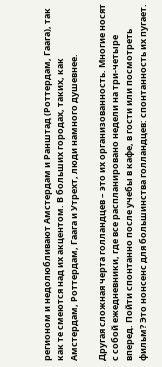регионом и недолюбливают Амстердам и Ранштад (Роттердам, Гаага), так как те смеются над их акцентом. В больших городах, таких, как Амстердам, Роттердам, Гаага и Утрехт, люди намного душевнее.

Другая сложная черта голландцев – это их организованность. Многие носят с собой ежедневники, где все распланировано недели на три-четыре вперед. Пойти спонтанно после учебы в кафе, в гости или посмотреть фильм? Это нонсенс для большинства голландцев: спонтанность их пугает.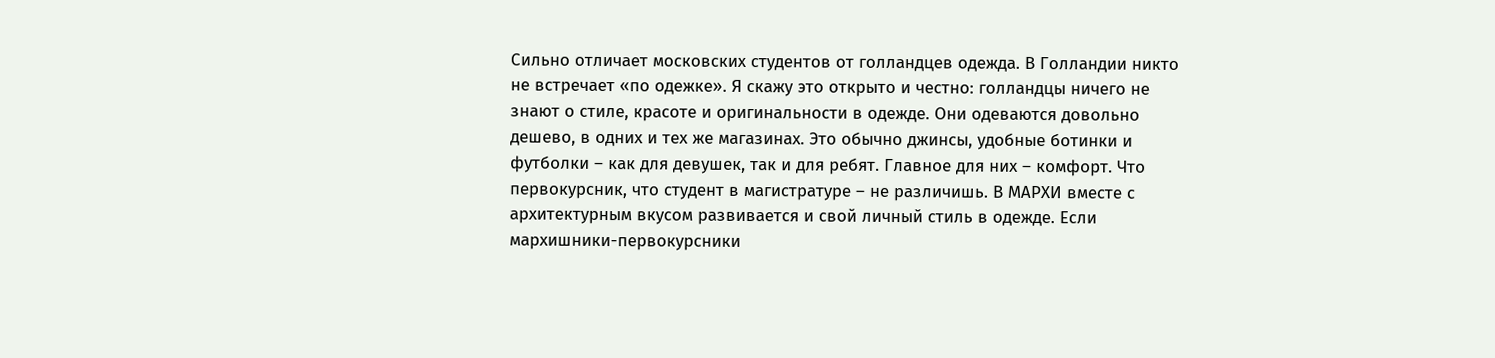Сильно отличает московских студентов от голландцев одежда. В Голландии никто не встречает «по одежке». Я скажу это открыто и честно: голландцы ничего не знают о стиле, красоте и оригинальности в одежде. Они одеваются довольно дешево, в одних и тех же магазинах. Это обычно джинсы, удобные ботинки и футболки – как для девушек, так и для ребят. Главное для них – комфорт. Что первокурсник, что студент в магистратуре – не различишь. В МАРХИ вместе с архитектурным вкусом развивается и свой личный стиль в одежде. Если мархишники-первокурсники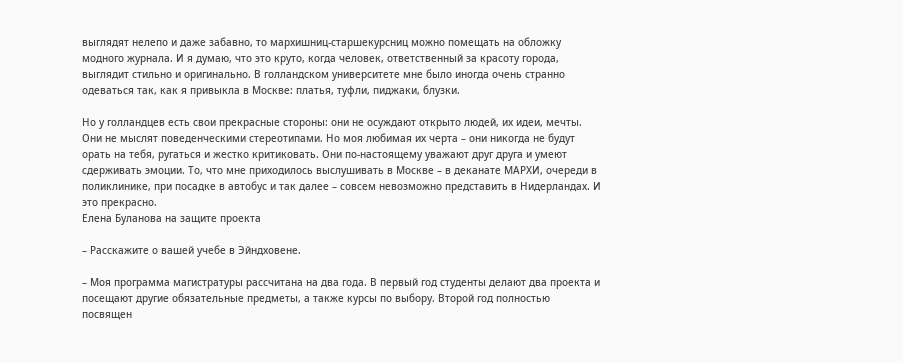выглядят нелепо и даже забавно, то мархишниц-старшекурсниц можно помещать на обложку модного журнала. И я думаю, что это круто, когда человек, ответственный за красоту города, выглядит стильно и оригинально. В голландском университете мне было иногда очень странно одеваться так, как я привыкла в Москве: платья, туфли, пиджаки, блузки.

Но у голландцев есть свои прекрасные стороны: они не осуждают открыто людей, их идеи, мечты. Они не мыслят поведенческими стереотипами. Но моя любимая их черта – они никогда не будут орать на тебя, ругаться и жестко критиковать. Они по-настоящему уважают друг друга и умеют сдерживать эмоции. То, что мне приходилось выслушивать в Москве – в деканате МАРХИ, очереди в поликлинике, при посадке в автобус и так далее – совсем невозможно представить в Нидерландах. И это прекрасно.
Елена Буланова на защите проекта

– Расскажите о вашей учебе в Эйндховене.

– Моя программа магистратуры рассчитана на два года. В первый год студенты делают два проекта и посещают другие обязательные предметы, а также курсы по выбору. Второй год полностью посвящен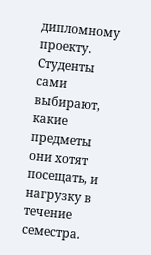дипломному проекту. Студенты сами выбирают, какие предметы они хотят посещать, и нагрузку в течение семестра.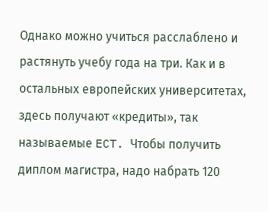Однако можно учиться расслаблено и растянуть учебу года на три. Как и в остальных европейских университетах, здесь получают «кредиты», так называемые ECT. Чтобы получить диплом магистра, надо набрать 120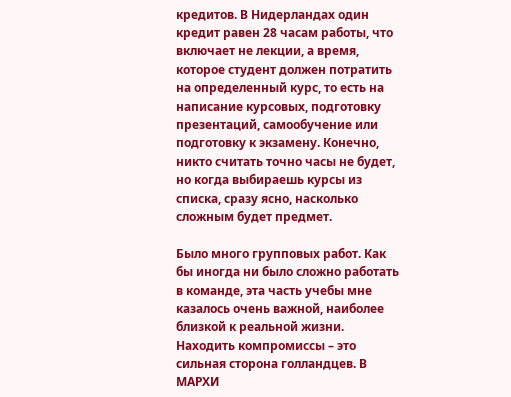кредитов. В Нидерландах один кредит равен 28 часам работы, что включает не лекции, а время, которое студент должен потратить на определенный курс, то есть на написание курсовых, подготовку презентаций, самообучение или подготовку к экзамену. Конечно, никто считать точно часы не будет, но когда выбираешь курсы из списка, сразу ясно, насколько сложным будет предмет.

Было много групповых работ. Как бы иногда ни было сложно работать в команде, эта часть учебы мне казалось очень важной, наиболее близкой к реальной жизни. Находить компромиссы – это сильная сторона голландцев. В МАРХИ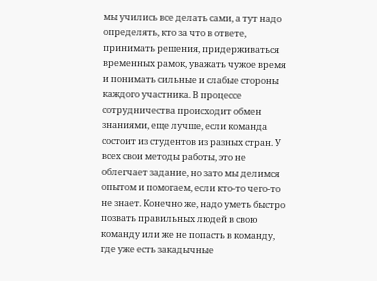мы учились все делать сами, а тут надо определять, кто за что в ответе, принимать решения, придерживаться временных рамок, уважать чужое время и понимать сильные и слабые стороны каждого участника. В процессе сотрудничества происходит обмен знаниями, еще лучше, если команда состоит из студентов из разных стран. У всех свои методы работы, это не облегчает задание, но зато мы делимся опытом и помогаем, если кто-то чего-то не знает. Конечно же, надо уметь быстро позвать правильных людей в свою команду или же не попасть в команду, где уже есть закадычные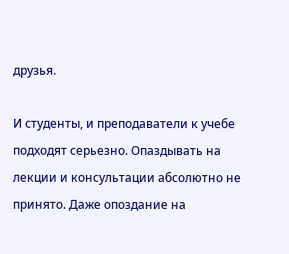друзья.

И студенты, и преподаватели к учебе подходят серьезно. Опаздывать на лекции и консультации абсолютно не принято. Даже опоздание на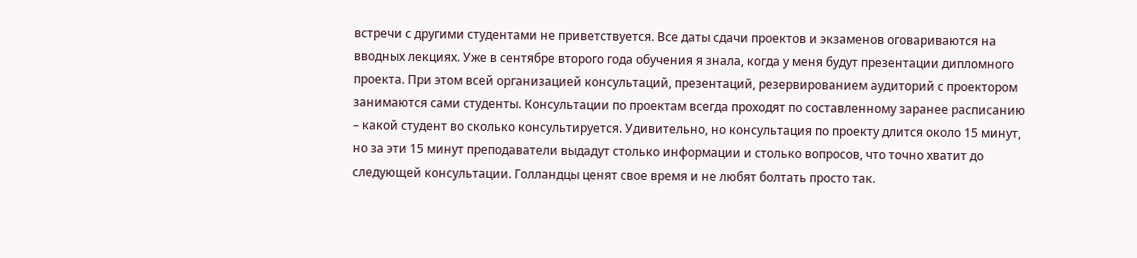встречи с другими студентами не приветствуется. Все даты сдачи проектов и экзаменов оговариваются на вводных лекциях. Уже в сентябре второго года обучения я знала, когда у меня будут презентации дипломного проекта. При этом всей организацией консультаций, презентаций, резервированием аудиторий с проектором занимаются сами студенты. Консультации по проектам всегда проходят по составленному заранее расписанию – какой студент во сколько консультируется. Удивительно, но консультация по проекту длится около 15 минут, но за эти 15 минут преподаватели выдадут столько информации и столько вопросов, что точно хватит до следующей консультации. Голландцы ценят свое время и не любят болтать просто так.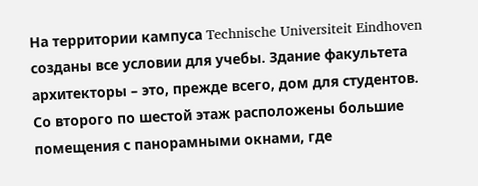На территории кампуса Technische Universiteit Eindhoven созданы все условии для учебы. Здание факультета архитекторы – это, прежде всего, дом для студентов. Со второго по шестой этаж расположены большие помещения с панорамными окнами, где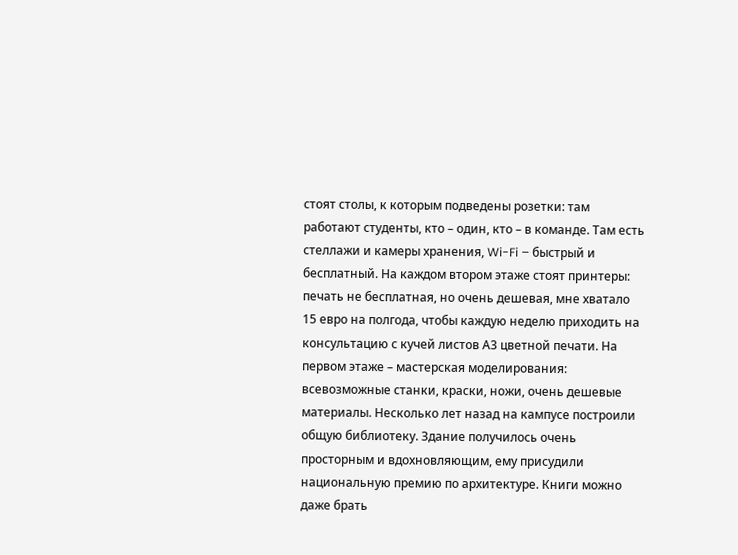стоят столы, к которым подведены розетки: там работают студенты, кто – один, кто – в команде. Там есть стеллажи и камеры хранения, Wi-Fi – быстрый и бесплатный. На каждом втором этаже стоят принтеры: печать не бесплатная, но очень дешевая, мне хватало 15 евро на полгода, чтобы каждую неделю приходить на консультацию с кучей листов А3 цветной печати. На первом этаже – мастерская моделирования: всевозможные станки, краски, ножи, очень дешевые материалы. Несколько лет назад на кампусе построили общую библиотеку. Здание получилось очень просторным и вдохновляющим, ему присудили национальную премию по архитектуре. Книги можно даже брать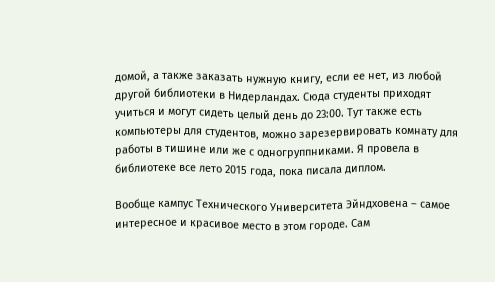домой, а также заказать нужную книгу, если ее нет, из любой другой библиотеки в Нидерландах. Сюда студенты приходят учиться и могут сидеть целый день до 23:00. Тут также есть компьютеры для студентов, можно зарезервировать комнату для работы в тишине или же с одногруппниками. Я провела в библиотеке все лето 2015 года, пока писала диплом.

Вообще кампус Технического Университета Эйндховена – самое интересное и красивое место в этом городе. Сам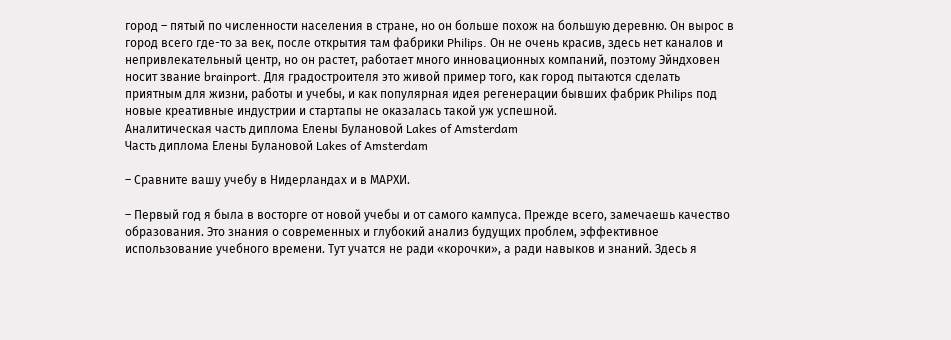город – пятый по численности населения в стране, но он больше похож на большую деревню. Он вырос в город всего где-то за век, после открытия там фабрики Philips. Он не очень красив, здесь нет каналов и непривлекательный центр, но он растет, работает много инновационных компаний, поэтому Эйндховен носит звание brainport. Для градостроителя это живой пример того, как город пытаются сделать приятным для жизни, работы и учебы, и как популярная идея регенерации бывших фабрик Philips под новые креативные индустрии и стартапы не оказалась такой уж успешной.
Аналитическая часть диплома Елены Булановой Lakes of Amsterdam
Часть диплома Елены Булановой Lakes of Amsterdam

– Сравните вашу учебу в Нидерландах и в МАРХИ.

– Первый год я была в восторге от новой учебы и от самого кампуса. Прежде всего, замечаешь качество образования. Это знания о современных и глубокий анализ будущих проблем, эффективное использование учебного времени. Тут учатся не ради «корочки», а ради навыков и знаний. Здесь я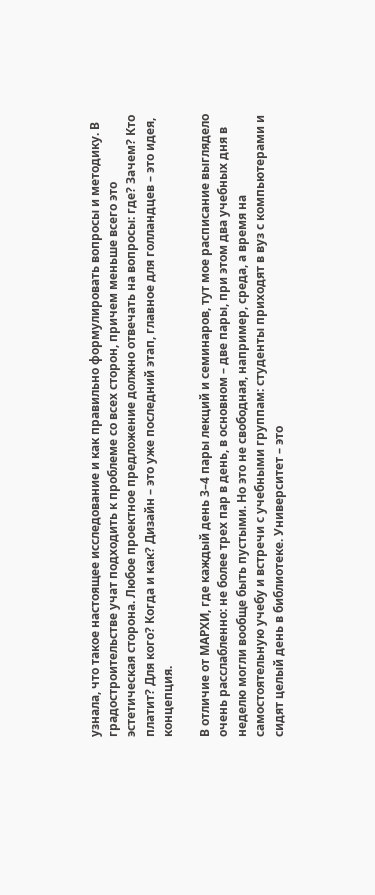узнала, что такое настоящее исследование и как правильно формулировать вопросы и методику. В градостроительстве учат подходить к проблеме со всех сторон, причем меньше всего это эстетическая сторона. Любое проектное предложение должно отвечать на вопросы: где? Зачем? Кто платит? Для кого? Когда и как? Дизайн – это уже последний этап, главное для голландцев – это идея, концепция.

В отличие от МАРХИ, где каждый день 3–4 пары лекций и семинаров, тут мое расписание выглядело очень расслабленно: не более трех пар в день, в основном – две пары, при этом два учебных дня в неделю могли вообще быть пустыми. Но это не свободная, например, среда, а время на самостоятельную учебу и встречи с учебными группам: студенты приходят в вуз с компьютерами и сидят целый день в библиотеке. Университет – это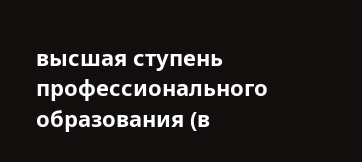высшая ступень профессионального образования (в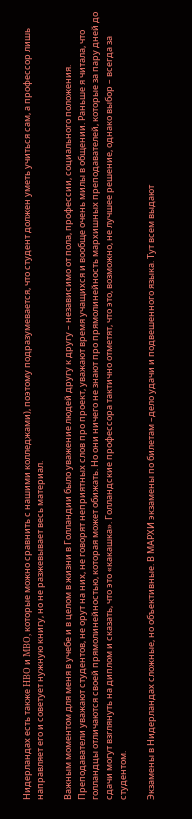Нидерландах есть также HBO и MBO, которые можно сравнить с нашими колледжами), поэтому подразумевается, что студент должен уметь учиться сам, а профессор лишь направляет его и советует нужную книгу, но не разжевывает весь материал.

Важным моментом для меня в учебе и в целом в жизни в Голландии было уважение людей другу к другу – независимо от пола, профессии, социального положения. Преподаватели уважают студентов, не орут на них, не говорят неприятных слов про проект, уважают время учащихся и вообще очень милы в общении. Раньше я читала, что голландцы отличаются своей прямолинейностью, которая может обижать. Но они ничего не знают про прямолинейность мархишных преподавателей, которые за пару дней до сдачи могут взглянуть на диплом и сказать, что это «какашка». Голландские профессора тактично отметят, что это, возможно, не лучшее решение, однако выбор – всегда за студентом.

Экзамены в Нидерландах сложные, но объективные. В МАРХИ экзамены по билетам –дело удачи и подвешенного языка. Тут всем выдают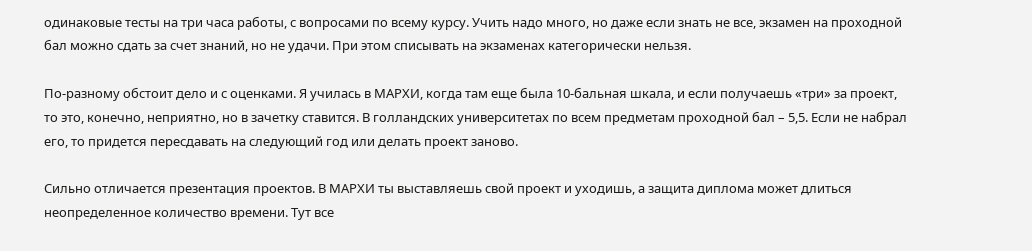одинаковые тесты на три часа работы, с вопросами по всему курсу. Учить надо много, но даже если знать не все, экзамен на проходной бал можно сдать за счет знаний, но не удачи. При этом списывать на экзаменах категорически нельзя.

По-разному обстоит дело и с оценками. Я училась в МАРХИ, когда там еще была 10-бальная шкала, и если получаешь «три» за проект, то это, конечно, неприятно, но в зачетку ставится. В голландских университетах по всем предметам проходной бал – 5,5. Если не набрал его, то придется пересдавать на следующий год или делать проект заново.

Сильно отличается презентация проектов. В МАРХИ ты выставляешь свой проект и уходишь, а защита диплома может длиться неопределенное количество времени. Тут все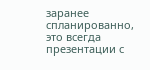заранее спланированно, это всегда презентации с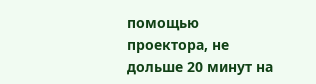помощью проектора, не дольше 20 минут на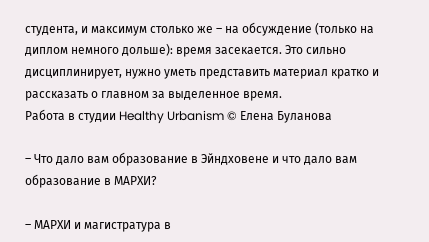студента, и максимум столько же – на обсуждение (только на диплом немного дольше): время засекается. Это сильно дисциплинирует, нужно уметь представить материал кратко и рассказать о главном за выделенное время.
Работа в студии Healthy Urbanism © Елена Буланова

– Что дало вам образование в Эйндховене и что дало вам образование в МАРХИ?

– МАРХИ и магистратура в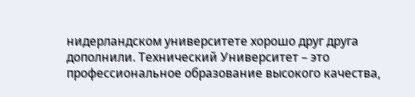нидерландском университете хорошо друг друга дополнили. Технический Университет – это профессиональное образование высокого качества,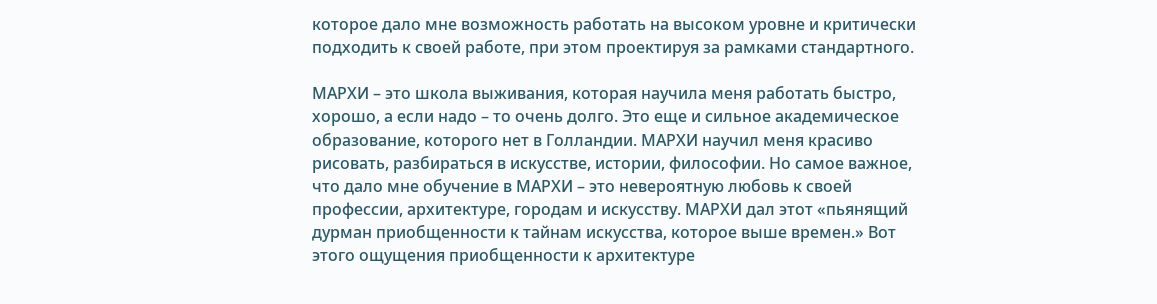которое дало мне возможность работать на высоком уровне и критически подходить к своей работе, при этом проектируя за рамками стандартного.

МАРХИ – это школа выживания, которая научила меня работать быстро, хорошо, а если надо – то очень долго. Это еще и сильное академическое образование, которого нет в Голландии. МАРХИ научил меня красиво рисовать, разбираться в искусстве, истории, философии. Но самое важное, что дало мне обучение в МАРХИ – это невероятную любовь к своей профессии, архитектуре, городам и искусству. МАРХИ дал этот «пьянящий дурман приобщенности к тайнам искусства, которое выше времен.» Вот этого ощущения приобщенности к архитектуре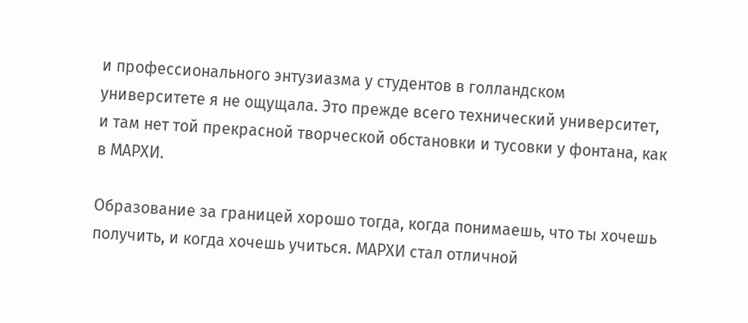и профессионального энтузиазма у студентов в голландском университете я не ощущала. Это прежде всего технический университет, и там нет той прекрасной творческой обстановки и тусовки у фонтана, как в МАРХИ.

Образование за границей хорошо тогда, когда понимаешь, что ты хочешь получить, и когда хочешь учиться. МАРХИ стал отличной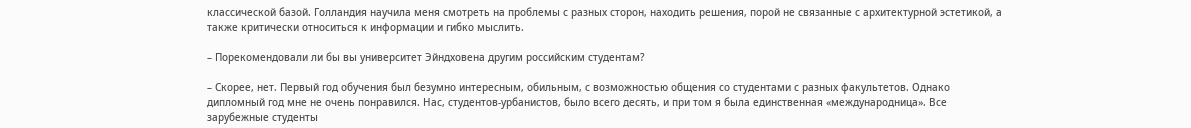классической базой. Голландия научила меня смотреть на проблемы с разных сторон, находить решения, порой не связанные с архитектурной эстетикой, а также критически относиться к информации и гибко мыслить.

– Порекомендовали ли бы вы университет Эйндховена другим российским студентам?

– Скорее, нет. Первый год обучения был безумно интересным, обильным, с возможностью общения со студентами с разных факультетов. Однако дипломный год мне не очень понравился. Нас, студентов-урбанистов, было всего десять, и при том я была единственная «международница». Все зарубежные студенты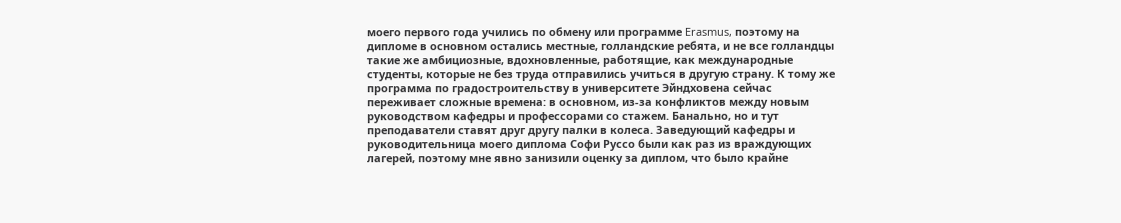моего первого года учились по обмену или программе Erasmus, поэтому на дипломе в основном остались местные, голландские ребята, и не все голландцы такие же амбициозные, вдохновленные, работящие, как международные студенты, которые не без труда отправились учиться в другую страну. К тому же программа по градостроительству в университете Эйндховена сейчас переживает сложные времена: в основном, из-за конфликтов между новым руководством кафедры и профессорами со стажем. Банально, но и тут преподаватели ставят друг другу палки в колеса. Заведующий кафедры и руководительница моего диплома Софи Руссо были как раз из враждующих лагерей, поэтому мне явно занизили оценку за диплом, что было крайне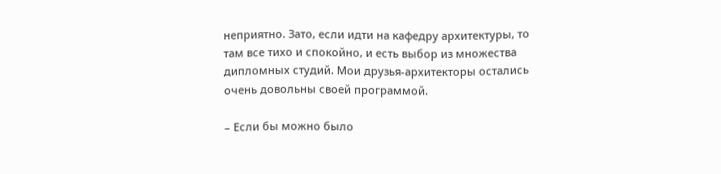неприятно. Зато, если идти на кафедру архитектуры, то там все тихо и спокойно, и есть выбор из множества дипломных студий. Мои друзья-архитекторы остались очень довольны своей программой.

– Если бы можно было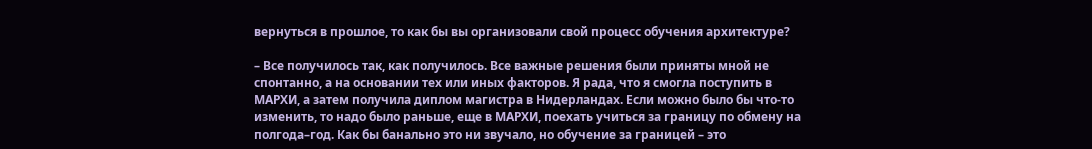вернуться в прошлое, то как бы вы организовали свой процесс обучения архитектуре?

– Все получилось так, как получилось. Все важные решения были приняты мной не спонтанно, а на основании тех или иных факторов. Я рада, что я смогла поступить в МАРХИ, а затем получила диплом магистра в Нидерландах. Если можно было бы что-то изменить, то надо было раньше, еще в МАРХИ, поехать учиться за границу по обмену на полгода–год. Как бы банально это ни звучало, но обучение за границей – это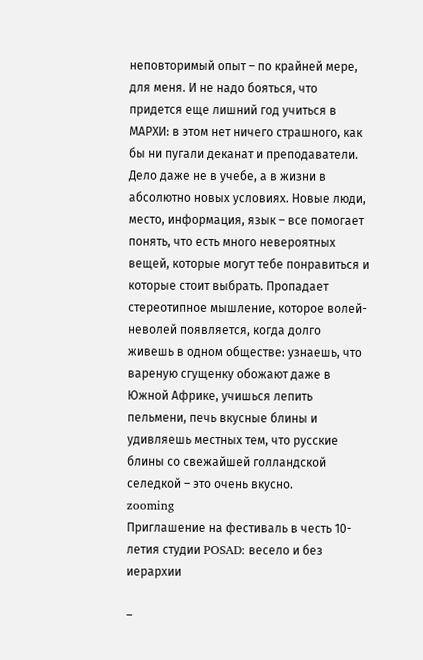неповторимый опыт – по крайней мере, для меня. И не надо бояться, что придется еще лишний год учиться в МАРХИ: в этом нет ничего страшного, как бы ни пугали деканат и преподаватели. Дело даже не в учебе, а в жизни в абсолютно новых условиях. Новые люди, место, информация, язык – все помогает понять, что есть много невероятных вещей, которые могут тебе понравиться и которые стоит выбрать. Пропадает стереотипное мышление, которое волей-неволей появляется, когда долго живешь в одном обществе: узнаешь, что вареную сгущенку обожают даже в Южной Африке, учишься лепить пельмени, печь вкусные блины и удивляешь местных тем, что русские блины со свежайшей голландской селедкой – это очень вкусно.
zooming
Приглашение на фестиваль в честь 10-летия студии POSAD: весело и без иерархии

–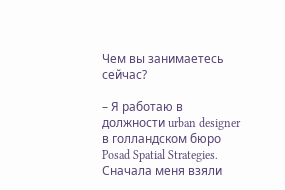Чем вы занимаетесь сейчас?

– Я работаю в должности urban designer в голландском бюро Posad Spatial Strategies. Сначала меня взяли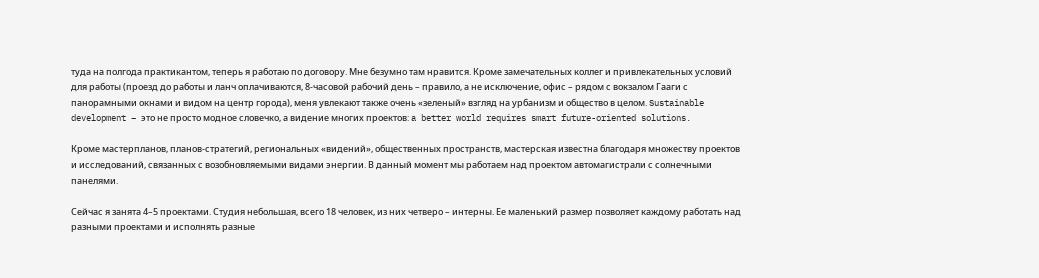туда на полгода практикантом, теперь я работаю по договору. Мне безумно там нравится. Кроме замечательных коллег и привлекательных условий для работы (проезд до работы и ланч оплачиваются, 8-часовой рабочий день – правило, а не исключение, офис – рядом с вокзалом Гааги с панорамными окнами и видом на центр города), меня увлекают также очень «зеленый» взгляд на урбанизм и общество в целом. Sustainable development – это не просто модное словечко, а видение многих проектов: a better world requires smart future-oriented solutions.

Кроме мастерпланов, планов-стратегий, региональных «видений», общественных пространств, мастерская известна благодаря множеству проектов и исследований, связанных с возобновляемыми видами энергии. В данный момент мы работаем над проектом автомагистрали с солнечными панелями.

Сейчас я занята 4–5 проектами. Студия небольшая, всего 18 человек, из них четверо – интерны. Ее маленький размер позволяет каждому работать над разными проектами и исполнять разные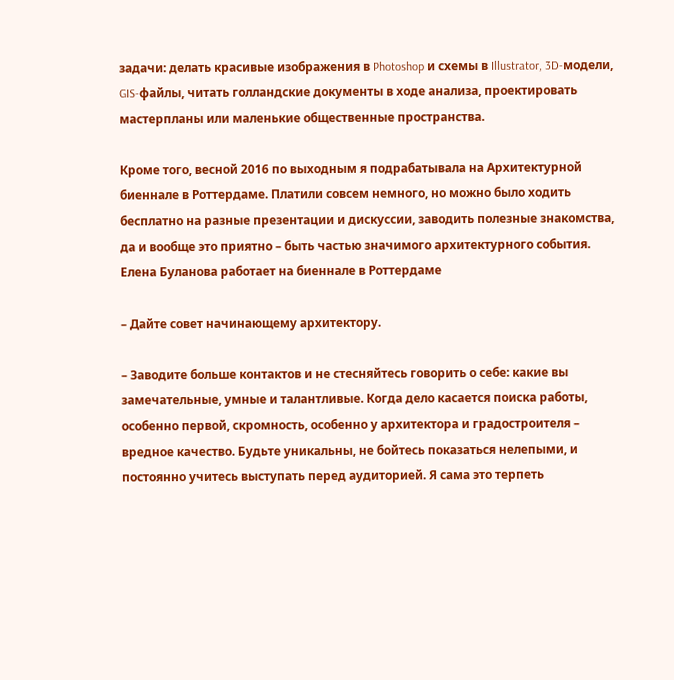задачи: делать красивые изображения в Photoshop и схемы в Illustrator, 3D-модели, GIS-файлы, читать голландские документы в ходе анализа, проектировать мастерпланы или маленькие общественные пространства.

Кроме того, весной 2016 по выходным я подрабатывала на Архитектурной биеннале в Роттердаме. Платили совсем немного, но можно было ходить бесплатно на разные презентации и дискуссии, заводить полезные знакомства, да и вообще это приятно – быть частью значимого архитектурного события.
Елена Буланова работает на биеннале в Роттердаме

– Дайте совет начинающему архитектору.

– Заводите больше контактов и не стесняйтесь говорить о себе: какие вы замечательные, умные и талантливые. Когда дело касается поиска работы, особенно первой, скромность, особенно у архитектора и градостроителя – вредное качество. Будьте уникальны, не бойтесь показаться нелепыми, и постоянно учитесь выступать перед аудиторией. Я сама это терпеть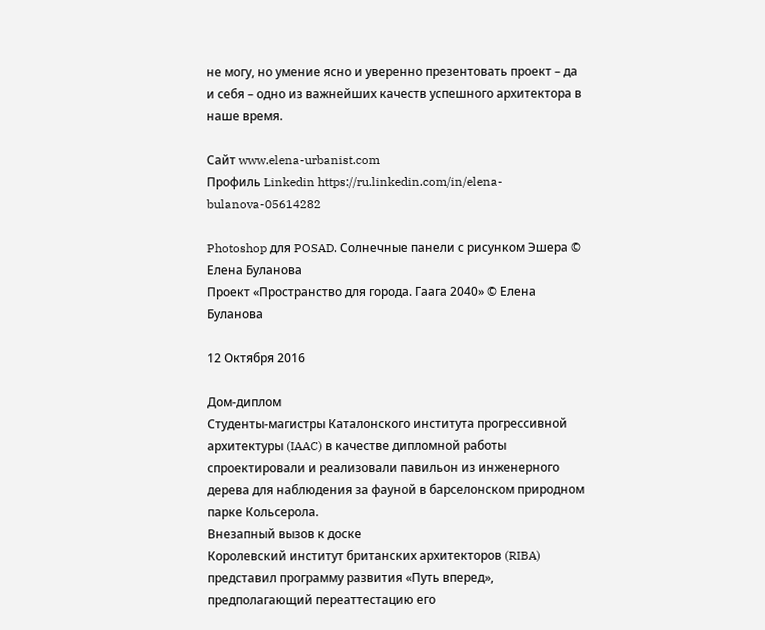не могу, но умение ясно и уверенно презентовать проект – да и себя – одно из важнейших качеств успешного архитектора в наше время.

Сайт www.elena-urbanist.com
Профиль Linkedin https://ru.linkedin.com/in/elena-bulanova-05614282

Photoshop для POSAD. Солнечные панели с рисунком Эшера © Елена Буланова
Проект «Пространство для города. Гаага 2040» © Елена Буланова

12 Октября 2016

Дом-диплом
Студенты-магистры Каталонского института прогрессивной архитектуры (IAAC) в качестве дипломной работы спроектировали и реализовали павильон из инженерного дерева для наблюдения за фауной в барселонском природном парке Кольсерола.
Внезапный вызов к доске
Королевский институт британских архитекторов (RIBA) представил программу развития «Путь вперед», предполагающий переаттестацию его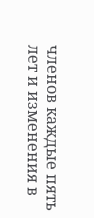членов каждые пять лет и изменения в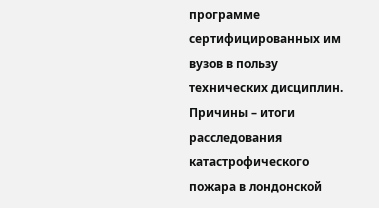программе сертифицированных им вузов в пользу технических дисциплин. Причины – итоги расследования катастрофического пожара в лондонской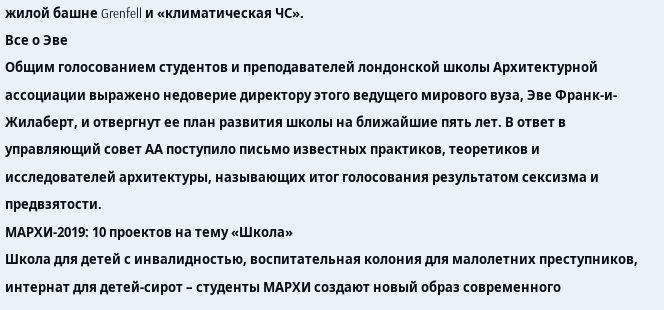жилой башне Grenfell и «климатическая ЧС».
Все о Эве
Общим голосованием студентов и преподавателей лондонской школы Архитектурной ассоциации выражено недоверие директору этого ведущего мирового вуза, Эве Франк-и-Жилаберт, и отвергнут ее план развития школы на ближайшие пять лет. В ответ в управляющий совет АА поступило письмо известных практиков, теоретиков и исследователей архитектуры, называющих итог голосования результатом сексизма и предвзятости.
МАРХИ-2019: 10 проектов на тему «Школа»
Школа для детей с инвалидностью, воспитательная колония для малолетних преступников, интернат для детей-сирот – студенты МАРХИ создают новый образ современного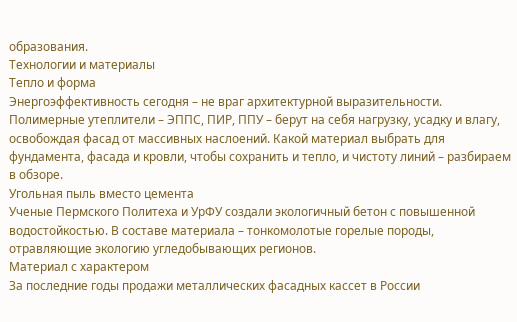образования.
Технологии и материалы
Тепло и форма
Энергоэффективность сегодня – не враг архитектурной выразительности. Полимерные утеплители – ЭППС, ПИР, ППУ – берут на себя нагрузку, усадку и влагу, освобождая фасад от массивных наслоений. Какой материал выбрать для фундамента, фасада и кровли, чтобы сохранить и тепло, и чистоту линий – разбираем в обзоре.
Угольная пыль вместо цемента
Ученые Пермского Политеха и УрФУ создали экологичный бетон с повышенной водостойкостью. В составе материала – тонкомолотые горелые породы, отравляющие экологию угледобывающих регионов.
Материал с характером
За последние годы продажи металлических фасадных кассет в России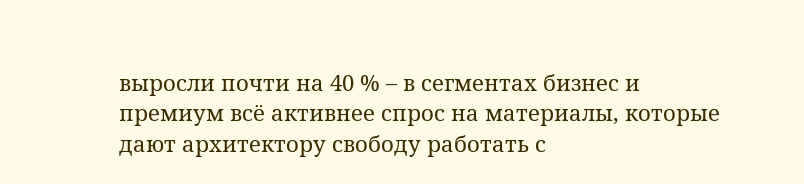выросли почти на 40 % – в сегментах бизнес и премиум всё активнее спрос на материалы, которые дают архитектору свободу работать с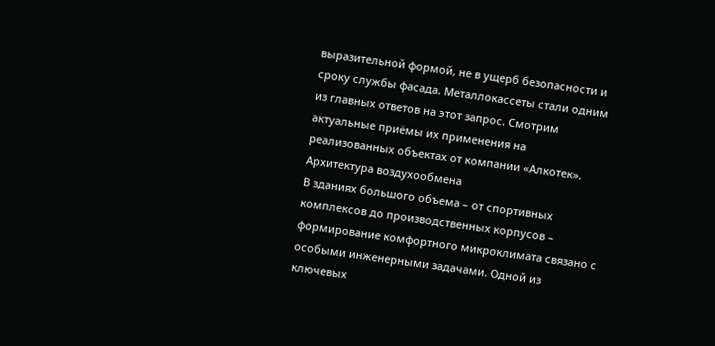выразительной формой, не в ущерб безопасности и сроку службы фасада. Металлокассеты стали одним из главных ответов на этот запрос. Смотрим актуальные приёмы их применения на реализованных объектах от компании «Алкотек».
Архитектура воздухообмена
В зданиях большого объема – от спортивных комплексов до производственных корпусов – формирование комфортного микроклимата связано с особыми инженерными задачами. Одной из ключевых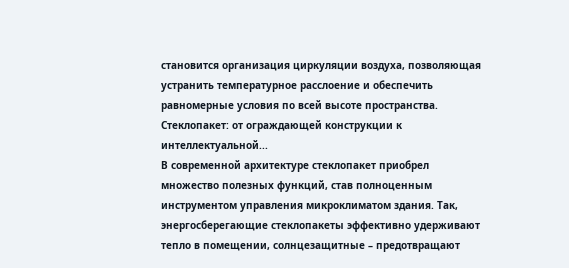становится организация циркуляции воздуха, позволяющая устранить температурное расслоение и обеспечить равномерные условия по всей высоте пространства.
Стеклопакет: от ограждающей конструкции к интеллектуальной...
В современной архитектуре стеклопакет приобрел множество полезных функций, став полноценным инструментом управления микроклиматом здания. Так, энергосберегающие стеклопакеты эффективно удерживают тепло в помещении, солнцезащитные – предотвращают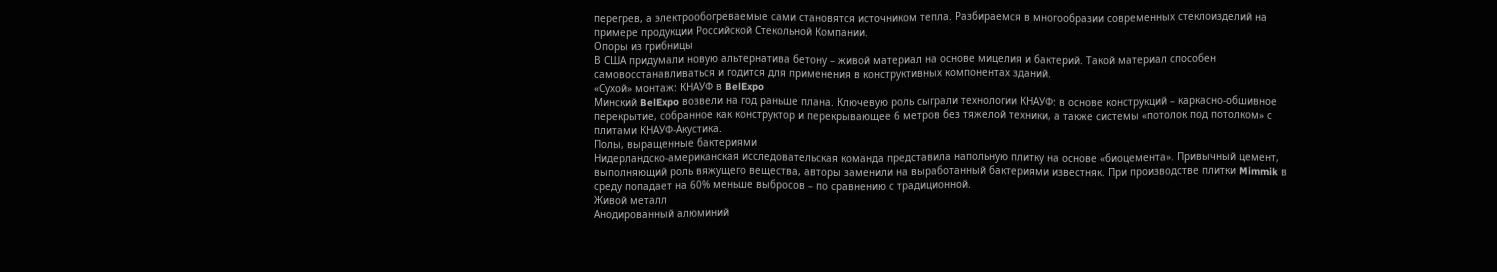перегрев, а электрообогреваемые сами становятся источником тепла. Разбираемся в многообразии современных стеклоизделий на примере продукции Российской Стекольной Компании.
Опоры из грибницы
В США придумали новую альтернатива бетону – живой материал на основе мицелия и бактерий. Такой материал способен самовосстанавливаться и годится для применения в конструктивных компонентах зданий.
«Сухой» монтаж: КНАУФ в BelExpo
Минский BelExpo возвели на год раньше плана. Ключевую роль сыграли технологии КНАУФ: в основе конструкций – каркасно-обшивное перекрытие, собранное как конструктор и перекрывающее 6 метров без тяжелой техники, а также системы «потолок под потолком» с плитами КНАУФ-Акустика.
Полы, выращенные бактериями
Нидерландско-американская исследовательская команда представила напольную плитку на основе «биоцемента». Привычный цемент, выполняющий роль вяжущего вещества, авторы заменили на выработанный бактериями известняк. При производстве плитки Mimmik в среду попадает на 60% меньше выбросов – по сравнению с традиционной.
Живой металл
Анодированный алюминий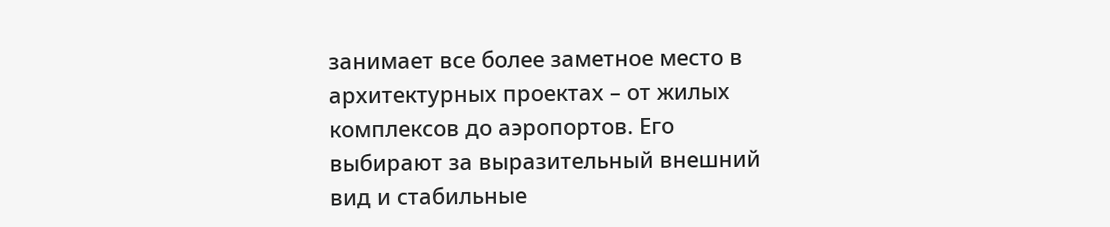занимает все более заметное место в архитектурных проектах – от жилых комплексов до аэропортов. Его выбирают за выразительный внешний вид и стабильные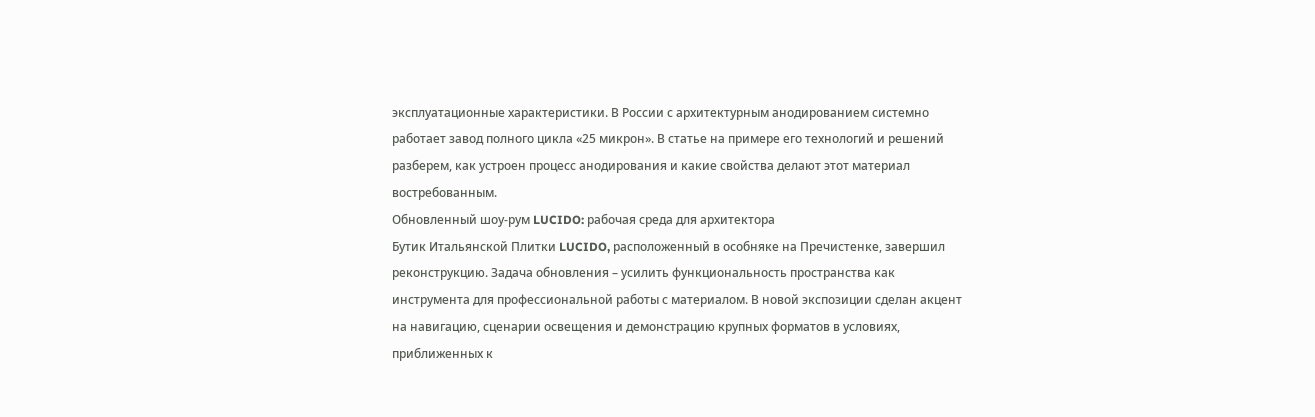эксплуатационные характеристики. В России с архитектурным анодированием системно работает завод полного цикла «25 микрон». В статье на примере его технологий и решений разберем, как устроен процесс анодирования и какие свойства делают этот материал востребованным.
Обновленный шоу-рум LUCIDO: рабочая среда для архитектора
Бутик Итальянской Плитки LUCIDO, расположенный в особняке на Пречистенке, завершил реконструкцию. Задача обновления – усилить функциональность пространства как инструмента для профессиональной работы с материалом. В новой экспозиции сделан акцент на навигацию, сценарии освещения и демонстрацию крупных форматов в условиях, приближенных к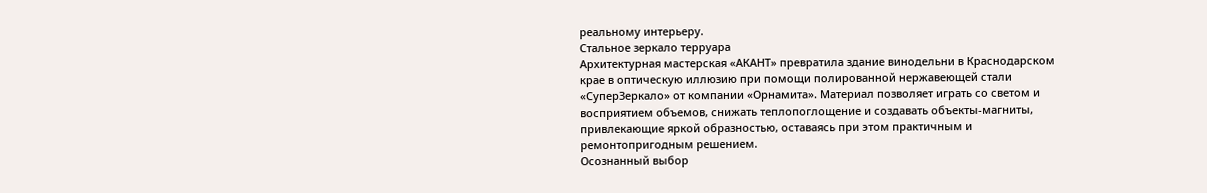реальному интерьеру.
Стальное зеркало терруара
Архитектурная мастерская «АКАНТ» превратила здание винодельни в Краснодарском крае в оптическую иллюзию при помощи полированной нержавеющей стали «СуперЗеркало» от компании «Орнамита». Материал позволяет играть со светом и восприятием объемов, снижать теплопоглощение и создавать объекты-магниты, привлекающие яркой образностью, оставаясь при этом практичным и ремонтопригодным решением.
Осознанный выбор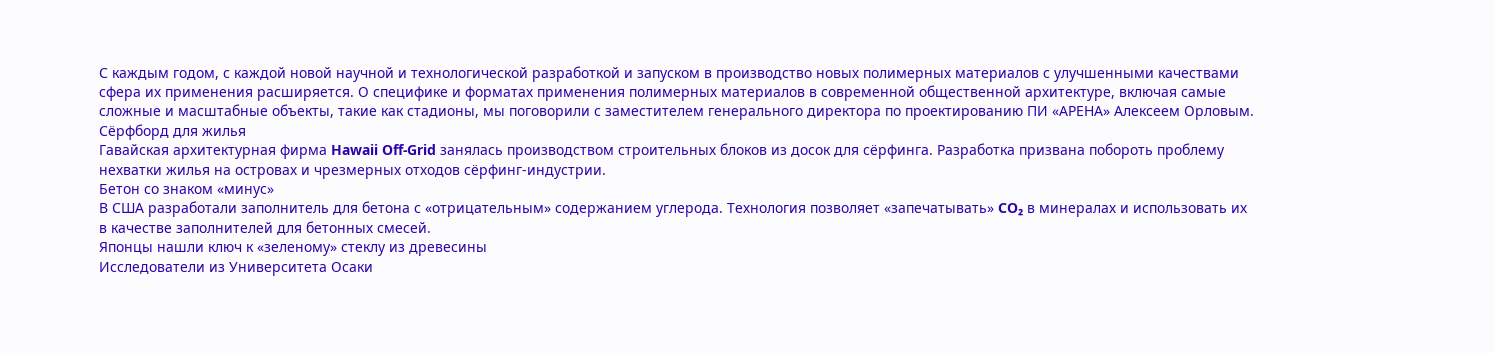С каждым годом, с каждой новой научной и технологической разработкой и запуском в производство новых полимерных материалов с улучшенными качествами сфера их применения расширяется. О специфике и форматах применения полимерных материалов в современной общественной архитектуре, включая самые сложные и масштабные объекты, такие как стадионы, мы поговорили с заместителем генерального директора по проектированию ПИ «АРЕНА» Алексеем Орловым.
Сёрфборд для жилья
Гавайская архитектурная фирма Hawaii Off-Grid занялась производством строительных блоков из досок для сёрфинга. Разработка призвана побороть проблему нехватки жилья на островах и чрезмерных отходов сёрфинг-индустрии.
Бетон со знаком «минус»
В США разработали заполнитель для бетона с «отрицательным» содержанием углерода. Технология позволяет «запечатывать» CO₂ в минералах и использовать их в качестве заполнителей для бетонных смесей.
Японцы нашли ключ к «зеленому» стеклу из древесины
Исследователи из Университета Осаки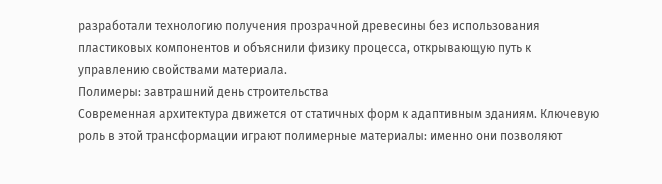разработали технологию получения прозрачной древесины без использования пластиковых компонентов и объяснили физику процесса, открывающую путь к управлению свойствами материала.
Полимеры: завтрашний день строительства
Современная архитектура движется от статичных форм к адаптивным зданиям. Ключевую роль в этой трансформации играют полимерные материалы: именно они позволяют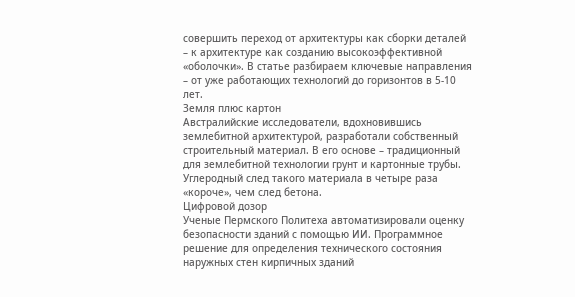совершить переход от архитектуры как сборки деталей – к архитектуре как созданию высокоэффективной «оболочки». В статье разбираем ключевые направления – от уже работающих технологий до горизонтов в 5-10 лет.
Земля плюс картон
Австралийские исследователи, вдохновившись землебитной архитектурой, разработали собственный строительный материал. В его основе – традиционный для землебитной технологии грунт и картонные трубы. Углеродный след такого материала в четыре раза «короче», чем след бетона.
Цифровой дозор
Ученые Пермского Политеха автоматизировали оценку безопасности зданий с помощью ИИ. Программное решение для определения технического состояния наружных стен кирпичных зданий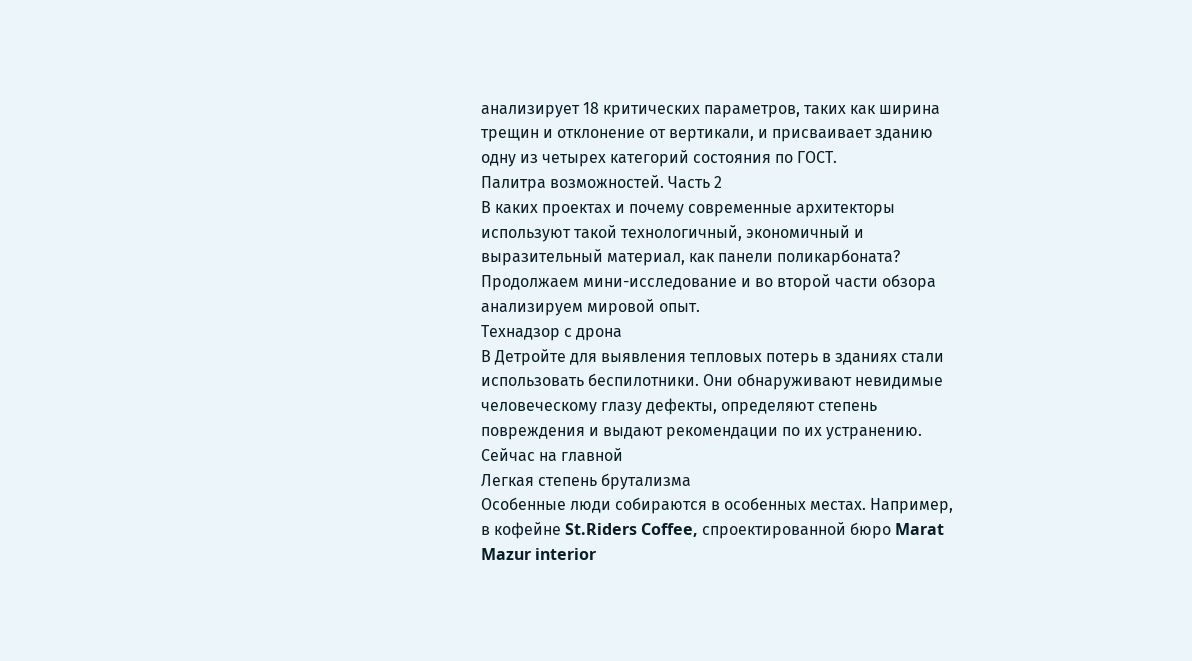анализирует 18 критических параметров, таких как ширина трещин и отклонение от вертикали, и присваивает зданию одну из четырех категорий состояния по ГОСТ.
Палитра возможностей. Часть 2
В каких проектах и почему современные архитекторы используют такой технологичный, экономичный и выразительный материал, как панели поликарбоната? Продолжаем мини-исследование и во второй части обзора анализируем мировой опыт.
Технадзор с дрона
В Детройте для выявления тепловых потерь в зданиях стали использовать беспилотники. Они обнаруживают невидимые человеческому глазу дефекты, определяют степень повреждения и выдают рекомендации по их устранению.
Сейчас на главной
Легкая степень брутализма
Особенные люди собираются в особенных местах. Например, в кофейне St.Riders Coffee, спроектированной бюро Marat Mazur interior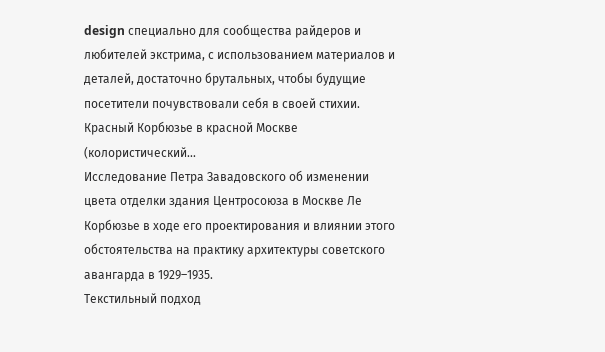design специально для сообщества райдеров и любителей экстрима, с использованием материалов и деталей, достаточно брутальных, чтобы будущие посетители почувствовали себя в своей стихии.
Красный Корбюзье в красной Москве (колористический...
Исследование Петра Завадовского об изменении цвета отделки здания Центросоюза в Москве Ле Корбюзье в ходе его проектирования и влиянии этого обстоятельства на практику архитектуры советского авангарда в 1929–1935.
Текстильный подход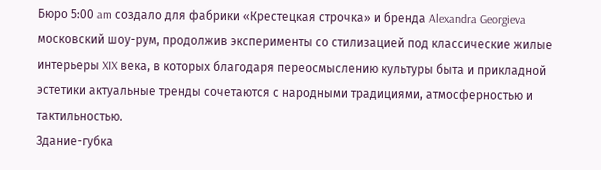Бюро 5:00 am создало для фабрики «Крестецкая строчка» и бренда Alexandra Georgieva московский шоу-рум, продолжив эксперименты со стилизацией под классические жилые интерьеры XIX века, в которых благодаря переосмыслению культуры быта и прикладной эстетики актуальные тренды сочетаются с народными традициями, атмосферностью и тактильностью.
Здание-губка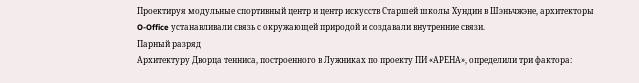Проектируя модульные спортивный центр и центр искусств Старшей школы Хундин в Шэньчжэне, архитекторы O-Office устанавливали связь с окружающей природой и создавали внутренние связи.
Парный разряд
Архитектуру Дворца тенниса, построенного в Лужниках по проекту ПИ «АРЕНА», определили три фактора: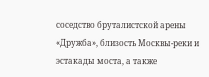соседство бруталистской арены «Дружба», близость Москвы-реки и эстакады моста, а также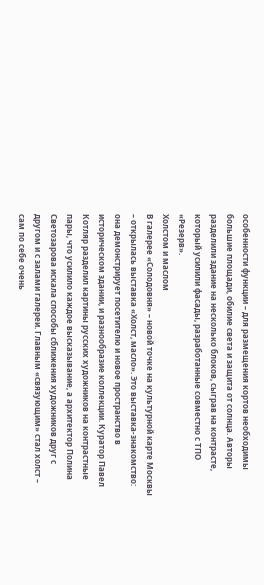особенности функции – для размещения кортов необходимы большие площади, обилие света и защита от солнца. Авторы разделили здание на несколько блоков, сыграв на контрасте, который усилили фасады, разработанные совместно с ТПО «Резерв».
Холстом и маслом
В галерее «Солодовня» – новой точке на культурной карте Москвы – открылась выставка «Холст, масло». Это выставка-знакомство: она демонстрирует посетителю и новое пространство в историческом здании, и разнообразие коллекции. Куратор Павел Котляр разделил картины русских художников на контрастные пары, что усилило каждое высказывание, а архитектор Полина Светозарова искала способы сближения художников друг с другом и с залами галереи. Главным «связующим» стал холст – сам по себе очень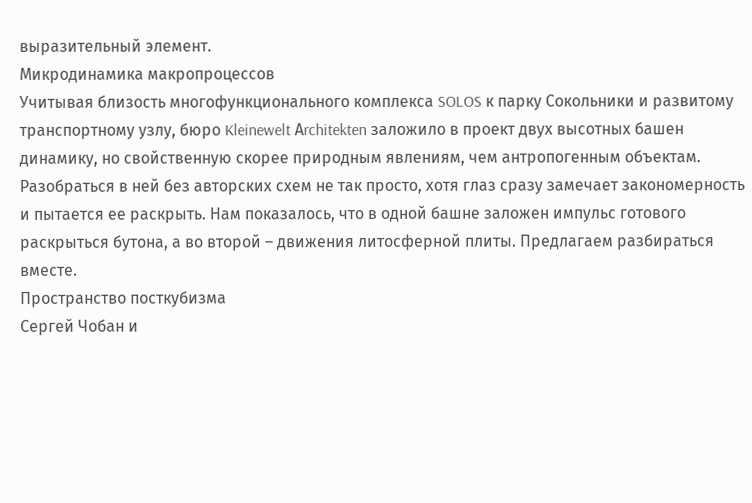выразительный элемент.
Микродинамика макропроцессов
Учитывая близость многофункционального комплекса SOLOS к парку Сокольники и развитому транспортному узлу, бюро Kleinewelt Аrchitekten заложило в проект двух высотных башен динамику, но свойственную скорее природным явлениям, чем антропогенным объектам. Разобраться в ней без авторских схем не так просто, хотя глаз сразу замечает закономерность и пытается ее раскрыть. Нам показалось, что в одной башне заложен импульс готового раскрыться бутона, а во второй – движения литосферной плиты. Предлагаем разбираться вместе.
Пространство посткубизма
Сергей Чобан и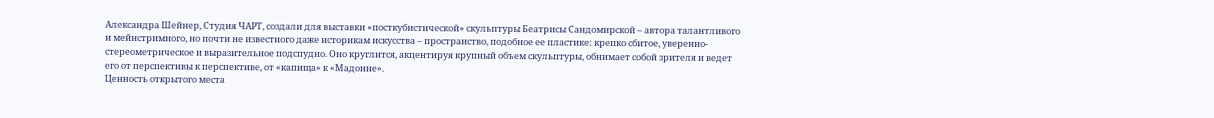Александра Шейнер, Студия ЧАРТ, создали для выставки «посткубистической» скульптуры Беатрисы Сандомирской – автора талантливого и мейнстримного, но почти не известного даже историкам искусства – пространство, подобное ее пластике: крепко сбитое, уверенно-стереометрическое и выразительное подспудно. Оно круглится, акцентируя крупный объем скульптуры, обнимает собой зрителя и ведет его от перспективы к перспективе, от «капища» к «Мадонне».
Ценность открытого места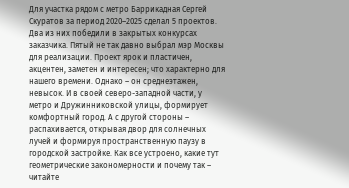Для участка рядом с метро Баррикадная Сергей Скуратов за период 2020–2025 сделал 5 проектов. Два из них победили в закрытых конкурсах заказчика. Пятый не так давно выбрал мэр Москвы для реализации. Проект ярок и пластичен, акцентен, заметен и интересен; что характерно для нашего времени. Однако – он среднеэтажен, невысок. И в своей северо-западной части, у метро и Дружинниковской улицы, формирует комфортный город. А с другой стороны – распахивается, открывая двор для солнечных лучей и формируя пространственную паузу в городской застройке. Как все устроено, какие тут геометрические закономерности и почему так – читайте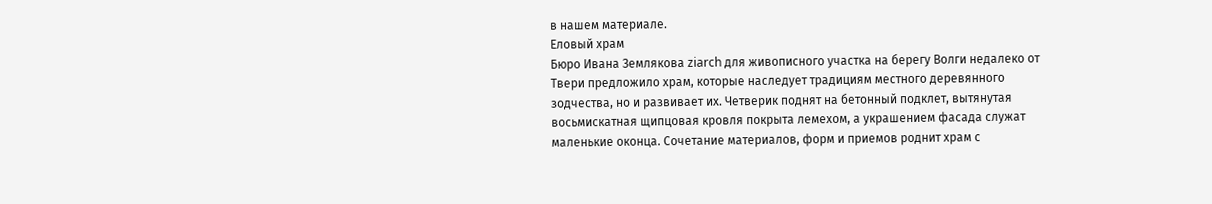в нашем материале.
Еловый храм
Бюро Ивана Землякова ziarch для живописного участка на берегу Волги недалеко от Твери предложило храм, которые наследует традициям местного деревянного зодчества, но и развивает их. Четверик поднят на бетонный подклет, вытянутая восьмискатная щипцовая кровля покрыта лемехом, а украшением фасада служат маленькие оконца. Сочетание материалов, форм и приемов роднит храм с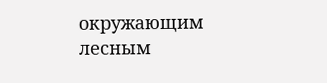окружающим лесным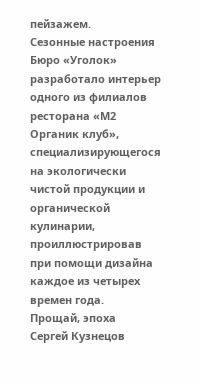пейзажем.
Сезонные настроения
Бюро «Уголок» разработало интерьер одного из филиалов ресторана «М2 Органик клуб», специализирующегося на экологически чистой продукции и органической кулинарии, проиллюстрировав при помощи дизайна каждое из четырех времен года.
Прощай, эпоха
Сергей Кузнецов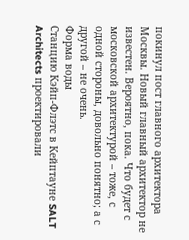покинул пост главного архитектора Москвы. Новый главный архитектор не известен. Вероятно, пока. Что будет с московской архитектурой – тоже, с одной стороны, довольно понятно; а с другой – не очень.
Форма воды
Станцию Кэйп-Флэтс в Кейптауне SALT Architects проектировали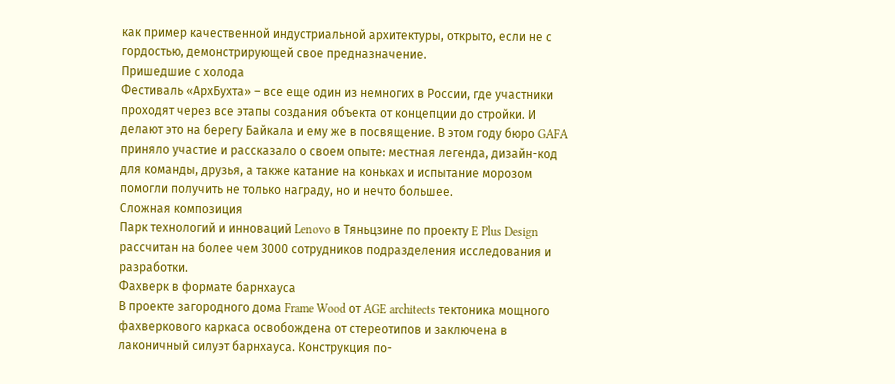как пример качественной индустриальной архитектуры, открыто, если не с гордостью, демонстрирующей свое предназначение.
Пришедшие с холода
Фестиваль «АрхБухта» – все еще один из немногих в России, где участники проходят через все этапы создания объекта от концепции до стройки. И делают это на берегу Байкала и ему же в посвящение. В этом году бюро GAFA приняло участие и рассказало о своем опыте: местная легенда, дизайн-код для команды, друзья, а также катание на коньках и испытание морозом помогли получить не только награду, но и нечто большее.
Сложная композиция
Парк технологий и инноваций Lenovo в Тяньцзине по проекту E Plus Design рассчитан на более чем 3000 сотрудников подразделения исследования и разработки.
Фахверк в формате барнхауса
В проекте загородного дома Frame Wood от AGE architects тектоника мощного фахверкового каркаса освобождена от стереотипов и заключена в лаконичный силуэт барнхауса. Конструкция по-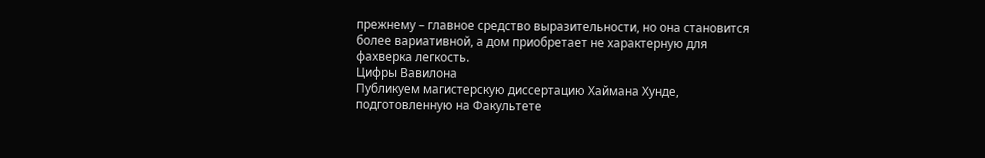прежнему – главное средство выразительности, но она становится более вариативной, а дом приобретает не характерную для фахверка легкость.
Цифры Вавилона
Публикуем магистерскую диссертацию Хаймана Хунде, подготовленную на Факультете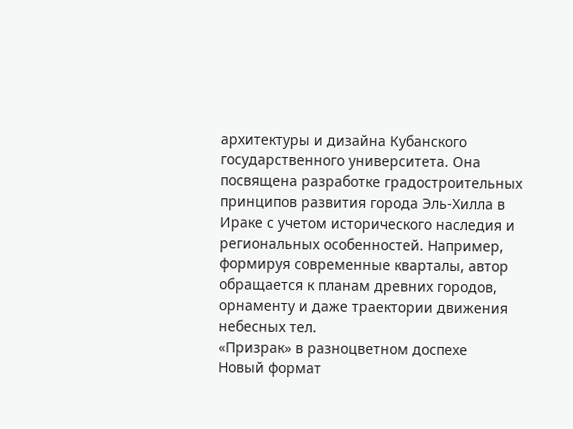архитектуры и дизайна Кубанского государственного университета. Она посвящена разработке градостроительных принципов развития города Эль-Хилла в Ираке с учетом исторического наследия и региональных особенностей. Например, формируя современные кварталы, автор обращается к планам древних городов, орнаменту и даже траектории движения небесных тел.
«Призрак» в разноцветном доспехе
Новый формат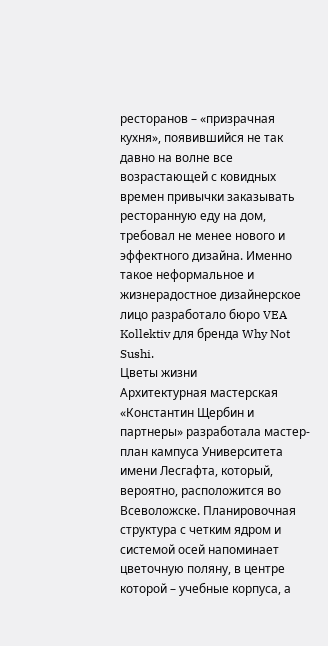ресторанов – «призрачная кухня», появившийся не так давно на волне все возрастающей с ковидных времен привычки заказывать ресторанную еду на дом, требовал не менее нового и эффектного дизайна. Именно такое неформальное и жизнерадостное дизайнерское лицо разработало бюро VEA Kollektiv для бренда Why Not Sushi.
Цветы жизни
Архитектурная мастерская «Константин Щербин и партнеры» разработала мастер-план кампуса Университета имени Лесгафта, который, вероятно, расположится во Всеволожске. Планировочная структура с четким ядром и системой осей напоминает цветочную поляну, в центре которой – учебные корпуса, а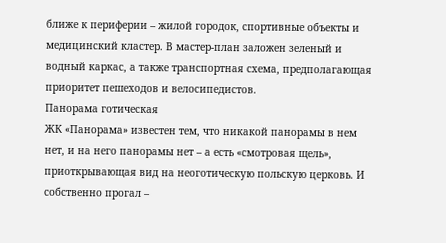ближе к периферии – жилой городок, спортивные объекты и медицинский кластер. В мастер-план заложен зеленый и водный каркас, а также транспортная схема, предполагающая приоритет пешеходов и велосипедистов.
Панорама готическая
ЖК «Панорама» известен тем, что никакой панорамы в нем нет, и на него панорамы нет – а есть «смотровая щель», приоткрывающая вид на неоготическую польскую церковь. И собственно прогал –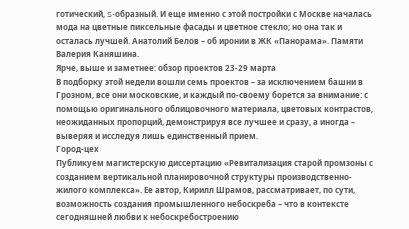готический, S-образный. И еще именно с этой постройки с Москве началась мода на цветные пиксельные фасады и цветное стекло; но она так и осталась лучшей. Анатолий Белов – об иронии в ЖК «Панорама». Памяти Валерия Каняшина.
Ярче, выше и заметнее: обзор проектов 23-29 марта
В подборку этой недели вошли семь проектов – за исключением башни в Грозном, все они московские, и каждый по-своему борется за внимание: с помощью оригинального облицовочного материала, цветовых контрастов, неожиданных пропорций, демонстрируя все лучшее и сразу, а иногда – выверяя и исследуя лишь единственный прием.
Город-цех
Публикуем магистерскую диссертацию «Ревитализация старой промзоны с созданием вертикальной планировочной структуры производственно-жилого комплекса». Ее автор, Кирилл Шрамов, рассматривает, по сути, возможность создания промышленного небоскреба – что в контексте сегодняшней любви к небоскребостроению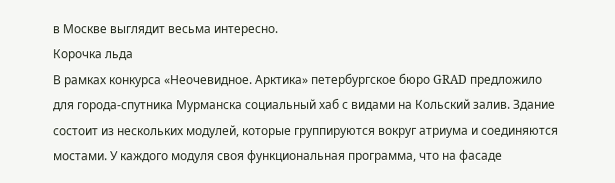в Москве выглядит весьма интересно.
Корочка льда
В рамках конкурса «Неочевидное. Арктика» петербургское бюро GRAD предложило для города-спутника Мурманска социальный хаб с видами на Кольский залив. Здание состоит из нескольких модулей, которые группируются вокруг атриума и соединяются мостами. У каждого модуля своя функциональная программа, что на фасаде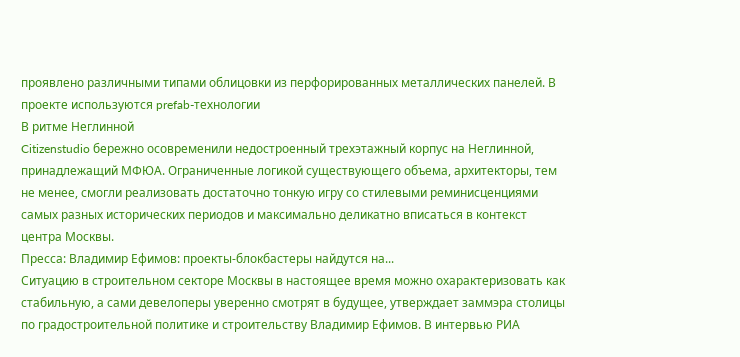проявлено различными типами облицовки из перфорированных металлических панелей. В проекте используются prefab-технологии
В ритме Неглинной
Citizenstudio бережно осовременили недостроенный трехэтажный корпус на Неглинной, принадлежащий МФЮА. Ограниченные логикой существующего объема, архитекторы, тем не менее, смогли реализовать достаточно тонкую игру со стилевыми реминисценциями самых разных исторических периодов и максимально деликатно вписаться в контекст центра Москвы.
Пресса: Владимир Ефимов: проекты-блокбастеры найдутся на...
Ситуацию в строительном секторе Москвы в настоящее время можно охарактеризовать как стабильную, а сами девелоперы уверенно смотрят в будущее, утверждает заммэра столицы по градостроительной политике и строительству Владимир Ефимов. В интервью РИА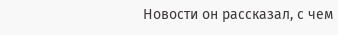Новости он рассказал, с чем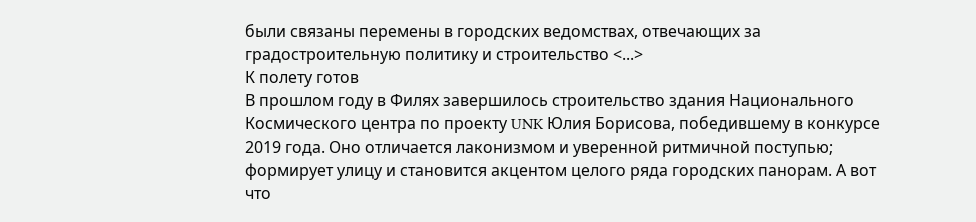были связаны перемены в городских ведомствах, отвечающих за градостроительную политику и строительство <...>
К полету готов
В прошлом году в Филях завершилось строительство здания Национального Космического центра по проекту UNK Юлия Борисова, победившему в конкурсе 2019 года. Оно отличается лаконизмом и уверенной ритмичной поступью; формирует улицу и становится акцентом целого ряда городских панорам. А вот что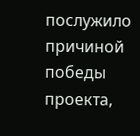послужило причиной победы проекта,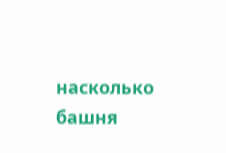насколько башня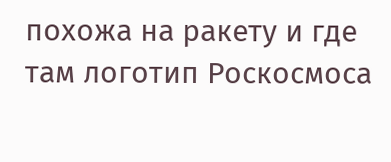похожа на ракету и где там логотип Роскосмоса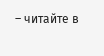– читайте в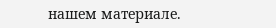нашем материале.